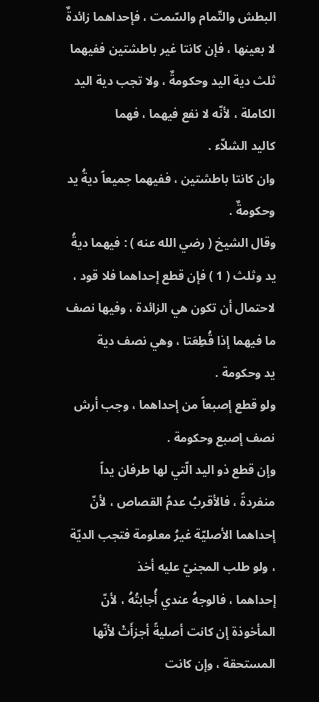البطش والتّمام والسّمت ، فإحداهما زائدةٌ لا بعينها ، فإن كانتا غير باطشتين ففيهما
ثلث دية اليد وحكومةٌ ، ولا تجب دية اليد الكاملة ، لأنّه لا نفع فيهما ، فهما
كاليد الشلاّء .
وان كانتا باطشتين ، ففيهما جميعاً ديةُ يد وحكومةٌ .
وقال الشيخ ( رضي الله عنه ) : فيهما ديةُ يد وثلث ( 1 ) فإن قطع إحداهما فلا قود ،
لاحتمال أن تكون هي الزائدة ، وفيها نصف ما فيهما إذا قُطِعَتا ، وهي نصف دية
يد وحكومة .
ولو قطع إصبعاً من إحداهما ، وجب أرش نصف إصبع وحكومة .
وإن قطع ذو اليد الّتي لها طرفان يداً منفردةً ، فالأقربُ عدمُ القصاص ، لأنّ
إحداهما الأصليّة غيرُ معلومة فتجب الديّة ، ولو طلب المجنيّ عليه أخذ
إحداهما ، فالوجهُ عندي أُجابتُهُ ، لأنّ المأخوذة إن كانت أصليةً أجزأَتْ لأنّها
المستحقة ، وإن كانت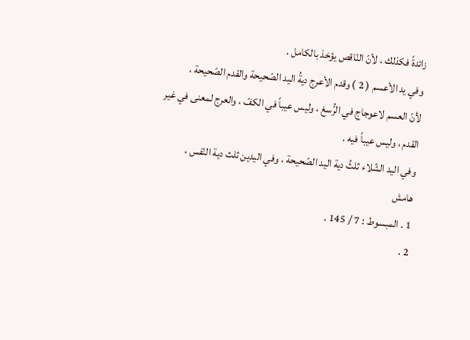زائدةً فكذلك ، لأنّ النّاقص يؤخذ بالكامل .
وفي يد الأعسم ( 2 ) وقدم الأعرج ديةُ اليد الصّحيحة والقدم الصّحيحة ،
لأنّ العسم لاعوجاج في الرُّسغ ، وليس عيباً في الكفّ ، والعرج لمعنى في غير
القدم ، وليس عيباً فيه .
وفي اليد الشّلاء ثلثُ دية اليد الصّحيحة ، وفي اليدين ثلث دية النّفس ،
هامش
1 . المبسوط : 7 / 145 .
2 .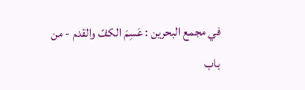في مجمع البحرين : عَسِمَ الكفّ والقدم - من باب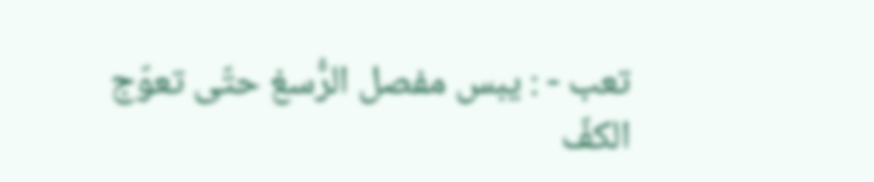تعب - : يبس مفصل الرُّسغ حتّى تعوّج
الكفّ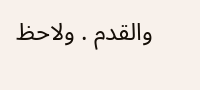والقدم . ولاحظ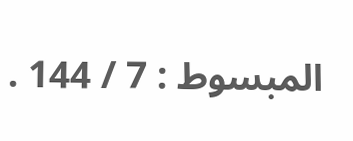المبسوط : 7 / 144 .